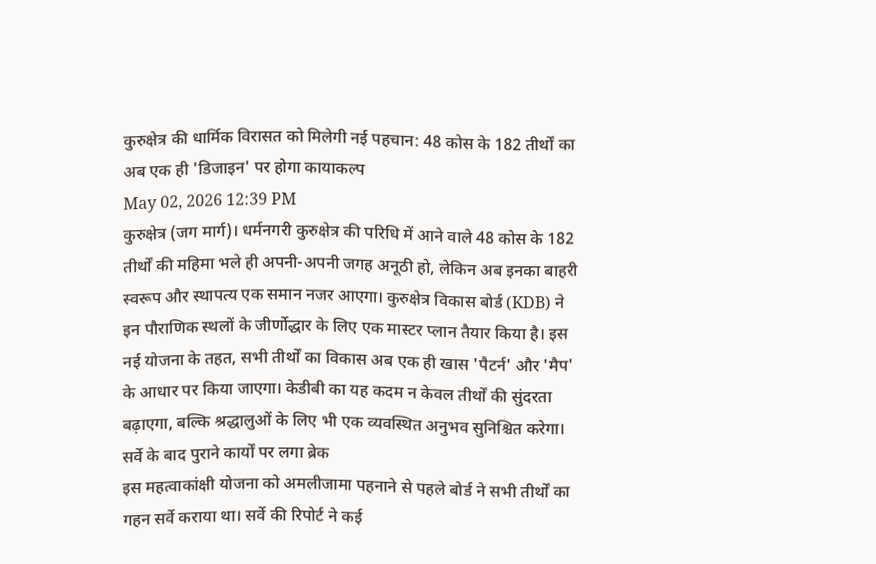कुरुक्षेत्र की धार्मिक विरासत को मिलेगी नई पहचान: 48 कोस के 182 तीर्थों का अब एक ही 'डिजाइन' पर होगा कायाकल्प
May 02, 2026 12:39 PM
कुरुक्षेत्र (जग मार्ग)। धर्मनगरी कुरुक्षेत्र की परिधि में आने वाले 48 कोस के 182 तीर्थों की महिमा भले ही अपनी-अपनी जगह अनूठी हो, लेकिन अब इनका बाहरी स्वरूप और स्थापत्य एक समान नजर आएगा। कुरुक्षेत्र विकास बोर्ड (KDB) ने इन पौराणिक स्थलों के जीर्णोद्धार के लिए एक मास्टर प्लान तैयार किया है। इस नई योजना के तहत, सभी तीर्थों का विकास अब एक ही खास 'पैटर्न' और 'मैप' के आधार पर किया जाएगा। केडीबी का यह कदम न केवल तीर्थों की सुंदरता बढ़ाएगा, बल्कि श्रद्धालुओं के लिए भी एक व्यवस्थित अनुभव सुनिश्चित करेगा।
सर्वे के बाद पुराने कार्यों पर लगा ब्रेक
इस महत्वाकांक्षी योजना को अमलीजामा पहनाने से पहले बोर्ड ने सभी तीर्थों का गहन सर्वे कराया था। सर्वे की रिपोर्ट ने कई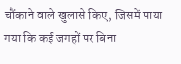चौंकाने वाले खुलासे किए, जिसमें पाया गया कि कई जगहों पर बिना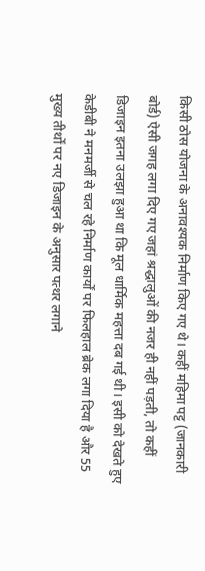किसी ठोस योजना के अनावश्यक निर्माण किए गए थे। कहीं महिमा पट्ट (जानकारी बोर्ड) ऐसी जगह लगा दिए गए जहां श्रद्धालुओं की नजर ही नहीं पड़ती, तो कहीं डिजाइन इतना उलझा हुआ था कि मूल धार्मिक महत्ता दब गई थी। इसी को देखते हुए केडीबी ने मनमर्जी से चल रहे निर्माण कार्यों पर फिलहाल ब्रेक लगा दिया है और 55 मुख्य तीर्थों पर नए डिजाइन के अनुसार पत्थर लगाने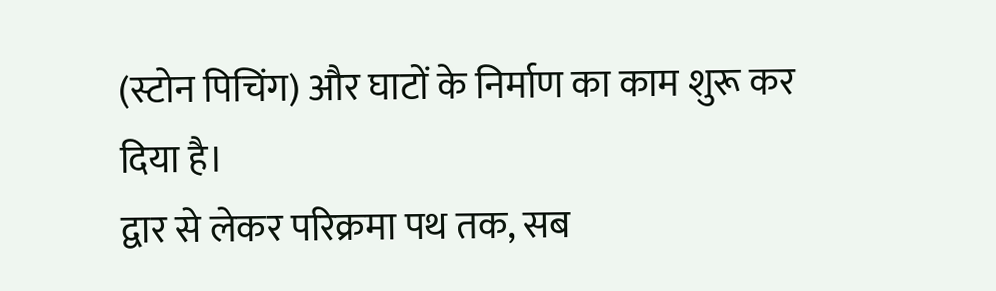(स्टोन पिचिंग) और घाटों के निर्माण का काम शुरू कर दिया है।
द्वार से लेकर परिक्रमा पथ तक, सब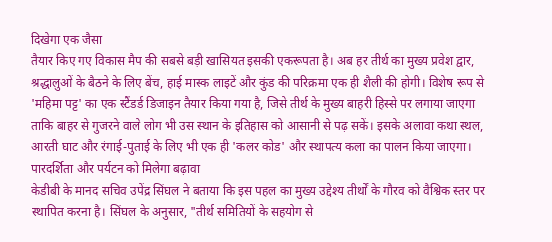दिखेगा एक जैसा
तैयार किए गए विकास मैप की सबसे बड़ी खासियत इसकी एकरूपता है। अब हर तीर्थ का मुख्य प्रवेश द्वार, श्रद्धालुओं के बैठने के लिए बेंच, हाई मास्क लाइटें और कुंड की परिक्रमा एक ही शैली की होगी। विशेष रूप से 'महिमा पट्ट' का एक स्टैंडर्ड डिजाइन तैयार किया गया है, जिसे तीर्थ के मुख्य बाहरी हिस्से पर लगाया जाएगा ताकि बाहर से गुजरने वाले लोग भी उस स्थान के इतिहास को आसानी से पढ़ सकें। इसके अलावा कथा स्थल, आरती घाट और रंगाई-पुताई के लिए भी एक ही 'कलर कोड' और स्थापत्य कला का पालन किया जाएगा।
पारदर्शिता और पर्यटन को मिलेगा बढ़ावा
केडीबी के मानद सचिव उपेंद्र सिंघल ने बताया कि इस पहल का मुख्य उद्देश्य तीर्थों के गौरव को वैश्विक स्तर पर स्थापित करना है। सिंघल के अनुसार, "तीर्थ समितियों के सहयोग से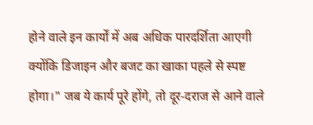होने वाले इन कार्यों में अब अधिक पारदर्शिता आएगी क्योंकि डिजाइन और बजट का खाका पहले से स्पष्ट होगा।" जब ये कार्य पूरे होंगे, तो दूर-दराज से आने वाले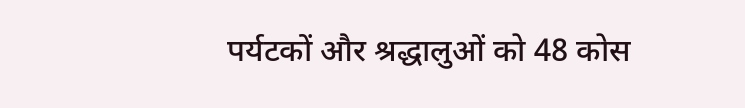पर्यटकों और श्रद्धालुओं को 48 कोस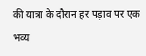की यात्रा के दौरान हर पड़ाव पर एक भव्य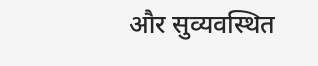और सुव्यवस्थित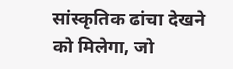सांस्कृतिक ढांचा देखने को मिलेगा, जो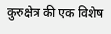कुरुक्षेत्र की एक विशेष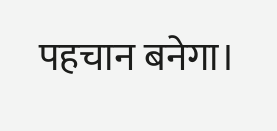पहचान बनेगा।